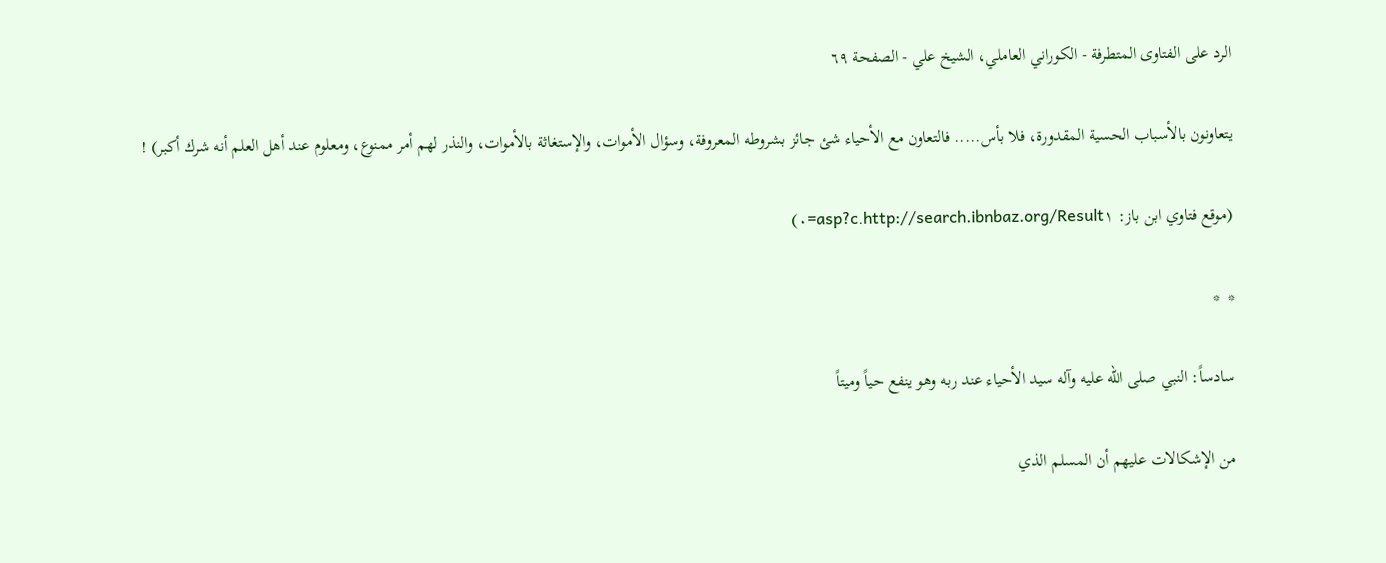الرد على الفتاوى المتطرفة - الكوراني العاملي، الشيخ علي - الصفحة ٦٩

يتعاونون بالأسباب الحسية المقدورة، فلا بأس..... فالتعاون مع الأحياء شئ جائز بشروطه المعروفة، وسؤال الأموات، والإستغاثة بالأموات، والنذر لهم أمر ممنوع، ومعلوم عند أهل العلم أنه شرك أكبر) !

(موقع فتاوي ابن باز: http://search.ibnbaz.org/Result١.asp?c=٠)

*  *

سادساً: النبي صلى الله عليه وآله سيد الأحياء عند ربه وهو ينفع حياً وميتاً

من الإشكالات عليهم أن المسلم الذي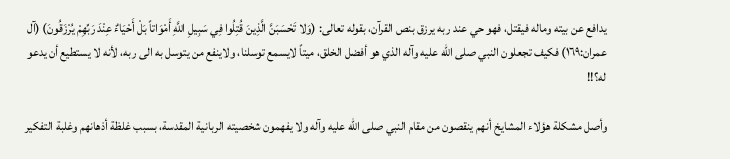يدافع عن بيته وماله فيقتل، فهو حي عند ربه يرزق بنص القرآن، بقوله تعالى: (وَلا تَحْسَبَنَّ الَّذِينَ قُتِلُوا فِي سَبِيلِ اللَّهِ أَمْوَاتاً بَلْ أَحْيَاءٌ عِنْدَ رَبِّهِمْ يُرْزَقُونَ) (آل عمران:١٦٩) فكيف تجعلون النبي صلى الله عليه وآله الذي هو أفضل الخلق، ميتاً لايسمع توسلنا، ولاينفع من يتوسل به الى ربه، لأنه لا يستطيع أن يدعو له؟!!

وأصل مشكلة هؤلاء المشايخ أنهم ينقصون من مقام النبي صلى الله عليه وآله ولا يفهمون شخصيته الربانية المقدسة، بسبب غلظة أذهانهم وغلبة التفكير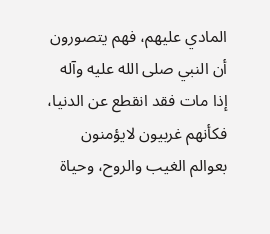المادي عليهم، فهم يتصورون أن النبي صلى الله عليه وآله إذا مات فقد انقطع عن الدنيا، فكأنهم غربيون لايؤمنون بعوالم الغيب والروح، وحياة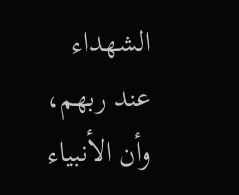الشهداء عند ربهم، وأن الأنبياء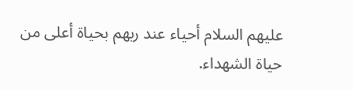عليهم السلام أحياء عند ربهم بحياة أعلى من حياة الشهداء.